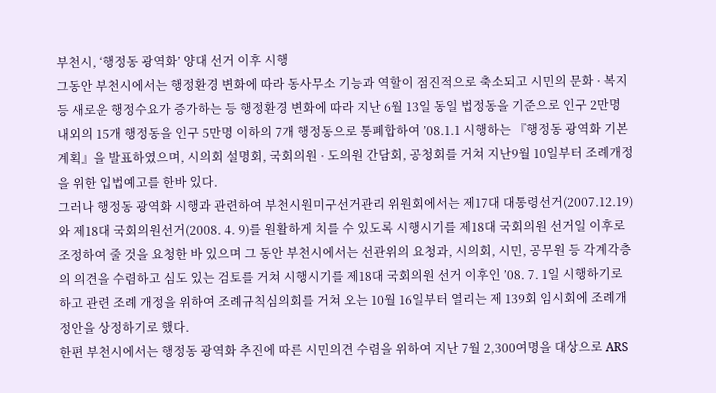부천시, ‘행정동 광역화’ 양대 선거 이후 시행
그동안 부천시에서는 행정환경 변화에 따라 동사무소 기능과 역할이 점진적으로 축소되고 시민의 문화 · 복지 등 새로운 행정수요가 증가하는 등 행정환경 변화에 따라 지난 6월 13일 동일 법정동을 기준으로 인구 2만명 내외의 15개 행정동을 인구 5만명 이하의 7개 행정동으로 통폐합하여 ’08.1.1 시행하는 『행정동 광역화 기본계획』을 발표하였으며, 시의회 설명회, 국회의원 · 도의원 간담회, 공청회를 거쳐 지난9월 10일부터 조례개정을 위한 입법예고를 한바 있다.
그러나 행정동 광역화 시행과 관련하여 부천시원미구선거관리 위원회에서는 제17대 대통령선거(2007.12.19)와 제18대 국회의원선거(2008. 4. 9)를 원활하게 치를 수 있도록 시행시기를 제18대 국회의원 선거일 이후로 조정하여 줄 것을 요청한 바 있으며 그 동안 부천시에서는 선관위의 요청과, 시의회, 시민, 공무원 등 각계각층의 의견을 수렴하고 심도 있는 검토를 거쳐 시행시기를 제18대 국회의원 선거 이후인 ’08. 7. 1일 시행하기로 하고 관련 조례 개정을 위하여 조례규칙심의회를 거쳐 오는 10월 16일부터 열리는 제 139회 임시회에 조례개정안을 상정하기로 했다.
한편 부천시에서는 행정동 광역화 추진에 따른 시민의견 수렴을 위하여 지난 7월 2,300여명을 대상으로 ARS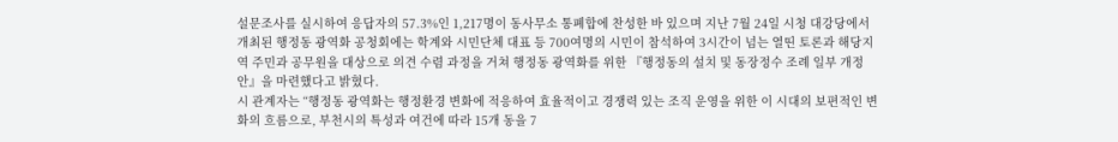설문조사를 실시하여 응답자의 57.3%인 1,217명이 동사무소 통폐합에 찬성한 바 있으며 지난 7월 24일 시청 대강당에서 개최된 행정동 광역화 공청회에는 학계와 시민단체 대표 등 700여명의 시민이 참석하여 3시간이 넘는 열띤 토론과 해당지역 주민과 공무원을 대상으로 의견 수렴 과정을 거쳐 행정동 광역화를 위한 『행정동의 설치 및 동장정수 조례 일부 개정안』을 마련했다고 밝혔다.
시 관계자는 “행정동 광역화는 행정환경 변화에 적응하여 효율적이고 경쟁력 있는 조직 운영을 위한 이 시대의 보편적인 변화의 흐름으로, 부천시의 특성과 여건에 따라 15개 동을 7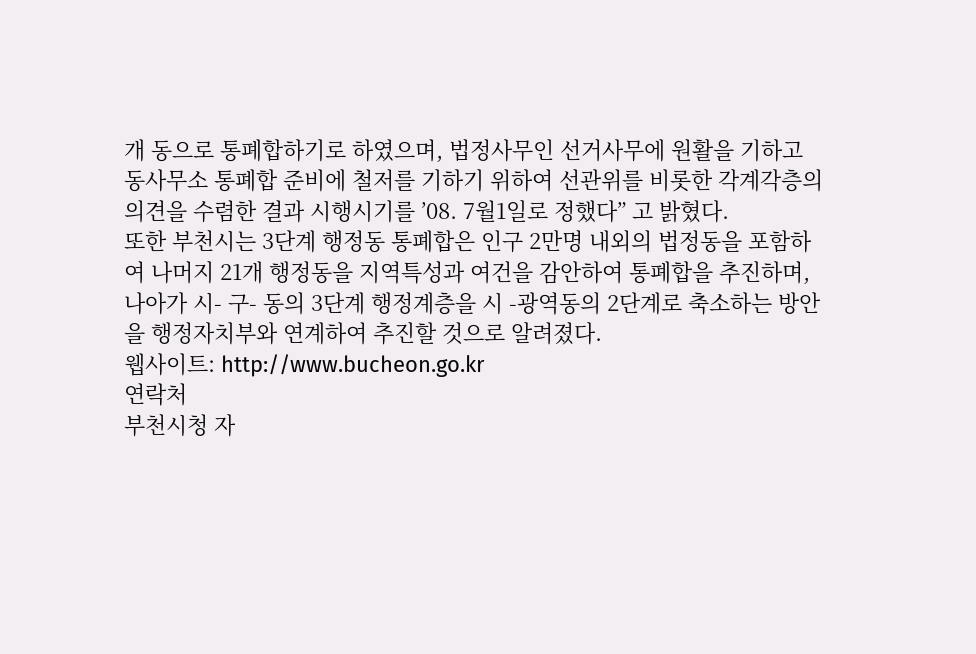개 동으로 통폐합하기로 하였으며, 법정사무인 선거사무에 원활을 기하고 동사무소 통폐합 준비에 철저를 기하기 위하여 선관위를 비롯한 각계각층의 의견을 수렴한 결과 시행시기를 ’08. 7월1일로 정했다” 고 밝혔다.
또한 부천시는 3단계 행정동 통폐합은 인구 2만명 내외의 법정동을 포함하여 나머지 21개 행정동을 지역특성과 여건을 감안하여 통폐합을 추진하며, 나아가 시- 구- 동의 3단계 행정계층을 시 -광역동의 2단계로 축소하는 방안을 행정자치부와 연계하여 추진할 것으로 알려졌다.
웹사이트: http://www.bucheon.go.kr
연락처
부천시청 자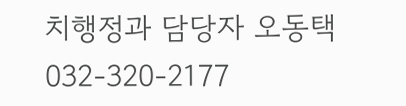치행정과 담당자 오동택 032-320-2177